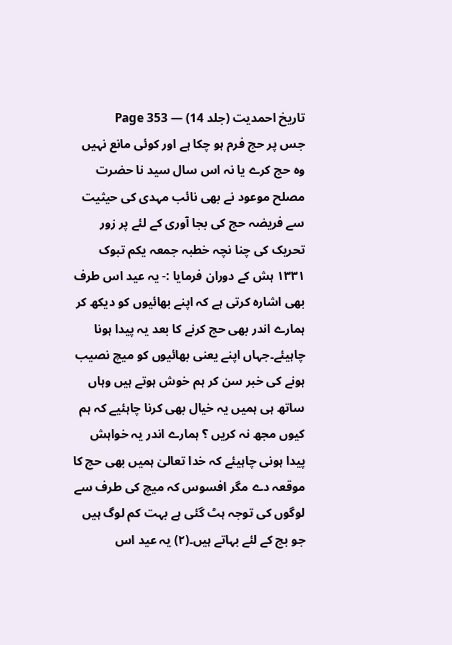تاریخ احمدیت (جلد 14) — Page 353
جس پر حج فرم ہو چکا ہے اور کوئی مانع نہیں وہ حج کرے یا نہ اس سال سید نا حضرت مصلح موعود نے بھی نائب مہدی کی حیثیت سے فریضہ حج کی بجا آوری کے لئے پر زور تحریک کی چنا نچہ خطبہ جمعہ یکم تبوک ۱۳۳۱ ہش کے دوران فرمایا :- یہ عید اس طرف بھی اشارہ کرتی ہے کہ اپنے بھائیوں کو دیکھ کر ہمارے اندر بھی حج کرنے کا بعد یہ پیدا ہونا چاہیئے۔جہاں اپنے یعنی بھائیوں کو میچ نصیب ہونے کی خبر سن کر ہم خوش ہوتے ہیں وہاں ساتھ ہی ہمیں یہ خیال بھی کرنا چاہئیے کہ ہم کیوں مجھ نہ کریں ؟ ہمارے اندر یہ خواہش پیدا ہونی چاہیئے کہ خدا تعالیٰ ہمیں بھی حج کا موقعہ دے مگر افسوس کہ میچ کی طرف سے لوگوں کی توجہ ہٹ گئی ہے بہت کم لوگ ہیں جو بج کے لئے بہاتے ہیں۔(۲) یہ عید اس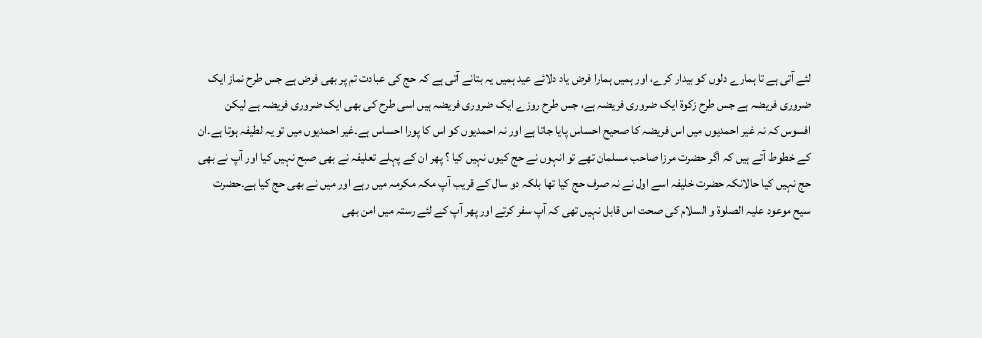لئے آتی ہے تا ہمارے دلوں کو بیدار کرے، اور ہمیں ہمارا فرض یاد دلائے عید ہمیں یہ بتانے آتی ہے کہ حج کی عبادت تم پر بھی فرض ہے جس طرح نماز ایک ضروری فریضہ ہے جس طرح زکوۃ ایک ضروری فریضہ ہے، جس طرح روزے ایک ضروری فریضہ ہیں اسی طرح کی بھی ایک ضروری فریضہ ہے لیکن افسوس کہ نہ غیر احمدیوں میں اس فریضہ کا صحیح احساس پایا جاتا ہے اور نہ احمدیوں کو اس کا پورا احساس ہے۔غیر احمدیوں میں تو یہ لطیفہ ہوتا ہے۔ان کے خطوط آتے ہیں کہ اگر حضرت مرزا صاحب مسلمان تھے تو انہوں نے حج کیوں نہیں کیا ؟ پھر ان کے پہلے تعلیفہ نے بھی صبح نہیں کیا اور آپ نے بھی حج نہیں کیا حالانکہ حضرت خلیفہ اسے اول نے نہ صرف حج کیا تھا بلکہ دو سال کے قریب آپ مکہ مکرمہ میں رہے اور میں نے بھی حج کیا ہے۔حضرت سیح موعود علیہ الصلوۃ و السلام کی صحت اس قابل نہیں تھی کہ آپ سفر کرتے اور پھر آپ کے لئے رستہ میں امن بھی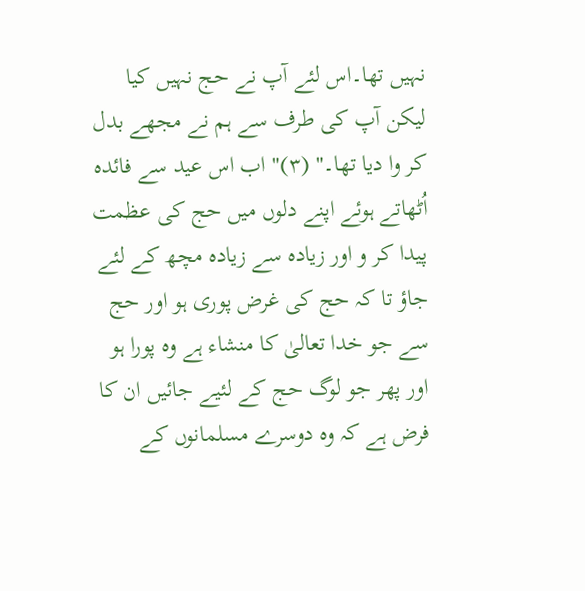نہیں تھا۔اس لئے آپ نے حج نہیں کیا لیکن آپ کی طرف سے ہم نے مجھے بدل کر وا دیا تھا۔" (۳)" اب اس عید سے فائدہ اُٹھاتے ہوئے اپنے دلوں میں حج کی عظمت پیدا کر و اور زیادہ سے زیادہ مچھ کے لئے جاؤ تا کہ حج کی غرض پوری ہو اور حج سے جو خدا تعالیٰ کا منشاء ہے وہ پورا ہو اور پھر جو لوگ حج کے لئیے جائیں ان کا فرض ہے کہ وہ دوسرے مسلمانوں کے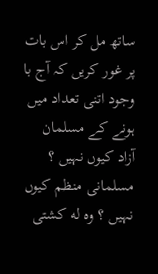ساتھ مل کر اس بات پر غور کریں کہ آج با وجود اتنی تعداد میں ہونے کے مسلمان آزاد کیوں نہیں ؟ مسلمانی منظم کیوں نہیں ؟ وہ له کشتی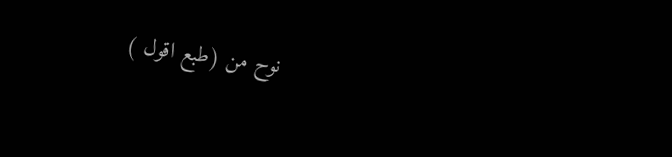نوح من (طبع اقول )